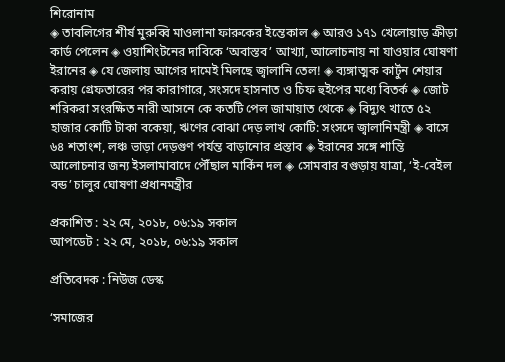শিরোনাম
◈ তাবলিগের শীর্ষ মুরুব্বি মাওলানা ফারুকের ইন্তেকাল ◈ আরও ১৭১ খেলোয়াড় ক্রীড়া কার্ড পেলেন ◈ ওয়াশিংটনের দাবিকে ‘অবাস্তব’ আখ্যা, আলোচনায় না যাওয়ার ঘোষণা ইরানের ◈ যে জেলায় আগের দামেই মিলছে জ্বালানি তেল! ◈ ব্যঙ্গাত্মক কার্টুন শেয়ার করায় গ্রেফতারের পর কারাগারে, সংসদে হাসনাত ও চিফ হুইপের মধ্যে বিতর্ক ◈ জোট শরিকরা সংরক্ষিত নারী আসনে কে কতটি পেল জামায়াত থেকে ◈ বিদ্যুৎ খাতে ৫২ হাজার কোটি টাকা বকেয়া, ঋণের বোঝা দেড় লাখ কোটি: সংসদে জ্বালানিমন্ত্রী ◈ বাসে ৬৪ শতাংশ, লঞ্চ ভাড়া দেড়গুণ পর্যন্ত বাড়ানোর প্রস্তাব ◈ ইরানের সঙ্গে শান্তি আলোচনার জন্য ইসলামাবাদে পৌঁছাল মার্কিন দল ◈ সোমবার বগুড়ায় যাত্রা, ‘ই-বেইল বন্ড’ চালুর ঘোষণা প্রধানমন্ত্রীর

প্রকাশিত : ২২ মে, ২০১৮, ০৬:১৯ সকাল
আপডেট : ২২ মে, ২০১৮, ০৬:১৯ সকাল

প্রতিবেদক : নিউজ ডেস্ক

‘সমাজের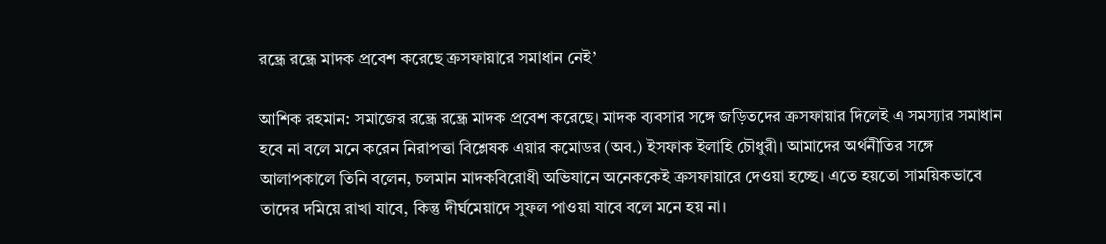রন্ধ্রে রন্ধ্রে মাদক প্রবেশ করেছে ক্রসফায়ারে সমাধান নেই’

আশিক রহমান: সমাজের রন্ধ্রে রন্ধ্রে মাদক প্রবেশ করেছে। মাদক ব্যবসার সঙ্গে জড়িতদের ক্রসফায়ার দিলেই এ সমস্যার সমাধান হবে না বলে মনে করেন নিরাপত্তা বিশ্লেষক এয়ার কমোডর (অব.) ইসফাক ইলাহি চৌধুরী। আমাদের অর্থনীতির সঙ্গে আলাপকালে তিনি বলেন, চলমান মাদকবিরোধী অভিযানে অনেককেই ক্রসফায়ারে দেওয়া হচ্ছে। এতে হয়তো সাময়িকভাবে তাদের দমিয়ে রাখা যাবে, কিন্তু দীর্ঘমেয়াদে সুফল পাওয়া যাবে বলে মনে হয় না।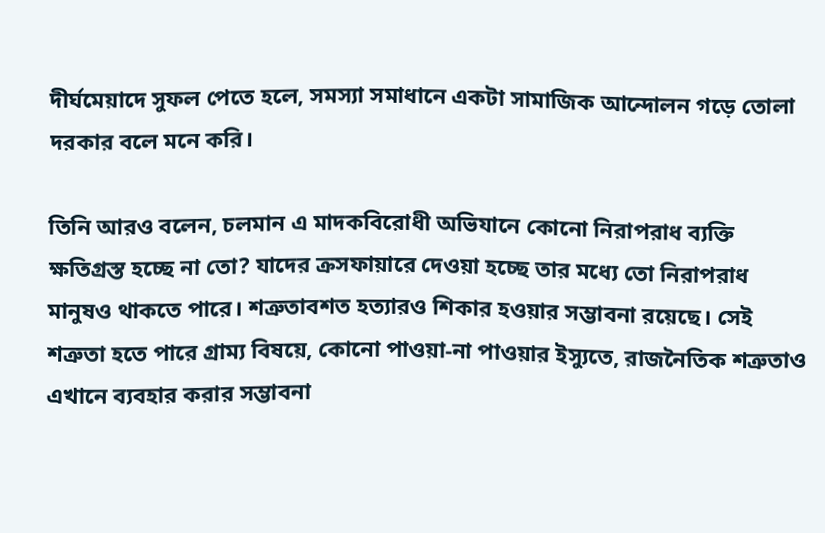দীর্ঘমেয়াদে সুফল পেতে হলে, সমস্যা সমাধানে একটা সামাজিক আন্দোলন গড়ে তোলা দরকার বলে মনে করি।

তিনি আরও বলেন, চলমান এ মাদকবিরোধী অভিযানে কোনো নিরাপরাধ ব্যক্তি ক্ষতিগ্রস্ত হচ্ছে না তো? যাদের ক্রসফায়ারে দেওয়া হচ্ছে তার মধ্যে তো নিরাপরাধ মানুষও থাকতে পারে। শত্রুতাবশত হত্যারও শিকার হওয়ার সম্ভাবনা রয়েছে। সেই শত্রুতা হতে পারে গ্রাম্য বিষয়ে, কোনো পাওয়া-না পাওয়ার ইস্যুতে, রাজনৈতিক শত্রুতাও এখানে ব্যবহার করার সম্ভাবনা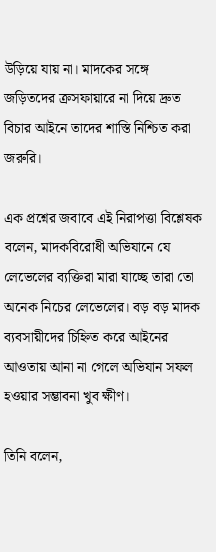উড়িয়ে যায় না। মাদকের সঙ্গে জড়িতদের ক্রসফায়ারে না দিয়ে দ্রুত বিচার আইনে তাদের শাস্তি নিশ্চিত করা জরুরি।

এক প্রশ্নের জবাবে এই নিরাপত্তা বিশ্লেষক বলেন, মাদকবিরোধী অভিযানে যে লেভেলের ব্যক্তিরা মারা যাচ্ছে তারা তো অনেক নিচের লেভেলের। বড় বড় মাদক ব্যবসায়ীদের চিহ্নিত করে আইনের আওতায় আনা না গেলে অভিযান সফল হওয়ার সম্ভাবনা খুব ক্ষীণ।

তিনি বলেন,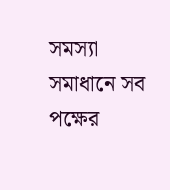সমস্যা সমাধানে সব পক্ষের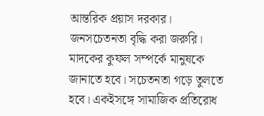আন্তরিক প্রয়াস দরকার। জনসচেতনতা বৃদ্ধি করা জরুরি। মাদকের কুফল সম্পর্কে মানুষকে জানাতে হবে। সচেতনতা গড়ে তুলতে হবে। একইসঙ্গে সামাজিক প্রতিরোধ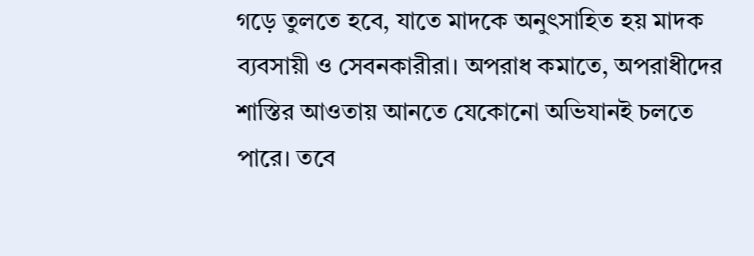গড়ে তুলতে হবে, যাতে মাদকে অনুৎসাহিত হয় মাদক ব্যবসায়ী ও সেবনকারীরা। অপরাধ কমাতে, অপরাধীদের শাস্তির আওতায় আনতে যেকোনো অভিযানই চলতে পারে। তবে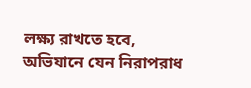লক্ষ্য রাখতে হবে, অভিযানে যেন নিরাপরাধ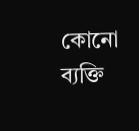কোনো ব্যক্তি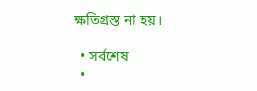ক্ষতিগ্রস্ত না হয়।

  • সর্বশেষ
  •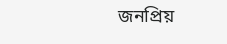জনপ্রিয়